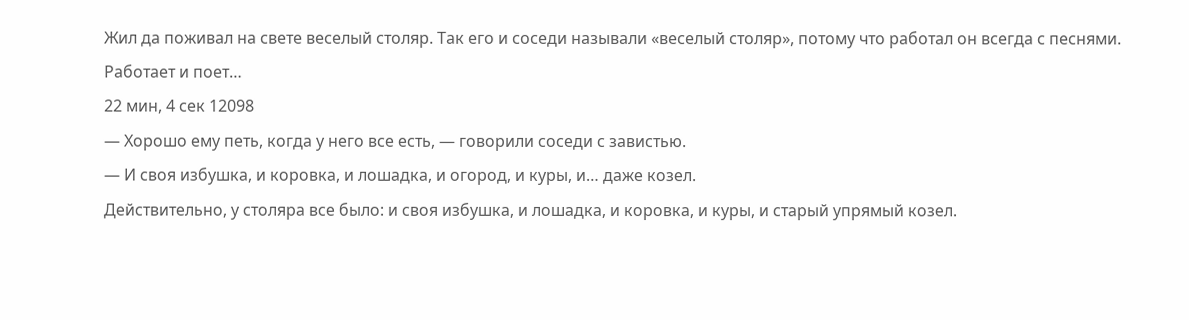Жил да поживал на свете веселый столяр. Так его и соседи называли «веселый столяр», потому что работал он всегда с песнями. Работает и поет…
22 мин, 4 сек 12098
— Хорошо ему петь, когда у него все есть, — говорили соседи с завистью.
— И своя избушка, и коровка, и лошадка, и огород, и куры, и… даже козел.
Действительно, у столяра все было: и своя избушка, и лошадка, и коровка, и куры, и старый упрямый козел.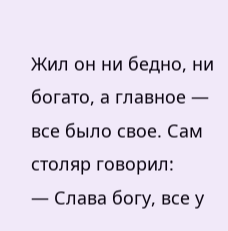Жил он ни бедно, ни богато, а главное — все было свое. Сам столяр говорил:
— Слава богу, все у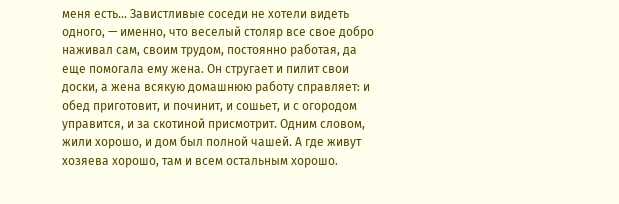меня есть… Завистливые соседи не хотели видеть одного, — именно, что веселый столяр все свое добро наживал сам, своим трудом, постоянно работая, да еще помогала ему жена. Он стругает и пилит свои доски, а жена всякую домашнюю работу справляет: и обед приготовит, и починит, и сошьет, и с огородом управится, и за скотиной присмотрит. Одним словом, жили хорошо, и дом был полной чашей. А где живут хозяева хорошо, там и всем остальным хорошо.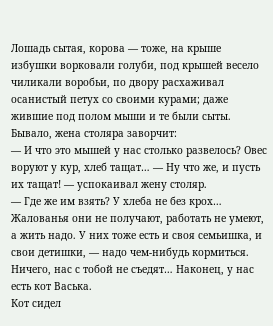Лошадь сытая, корова — тоже, на крыше избушки ворковали голуби, под крышей весело чиликали воробьи, по двору расхаживал осанистый петух со своими курами; даже жившие под полом мыши и те были сыты. Бывало, жена столяра заворчит:
— И что это мышей у нас столько развелось? Овес воруют у кур, хлеб тащат… — Ну что же, и пусть их тащат! — успокаивал жену столяр.
— Где же им взять? У хлеба не без крох… Жалованья они не получают, работать не умеют, а жить надо. У них тоже есть и своя семьишка, и свои детишки, — надо чем-нибудь кормиться. Ничего, нас с тобой не съедят… Наконец, у нас есть кот Васька.
Кот сидел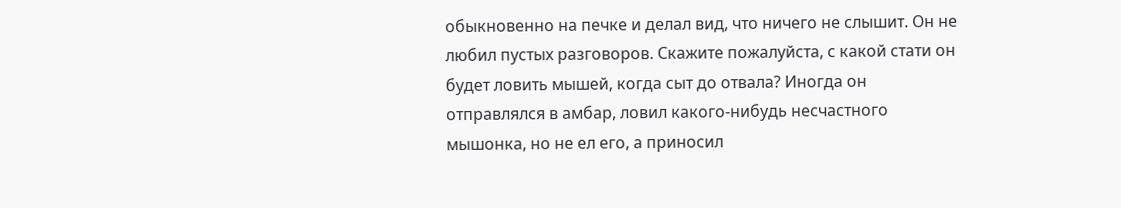обыкновенно на печке и делал вид, что ничего не слышит. Он не любил пустых разговоров. Скажите пожалуйста, с какой стати он будет ловить мышей, когда сыт до отвала? Иногда он отправлялся в амбар, ловил какого-нибудь несчастного мышонка, но не ел его, а приносил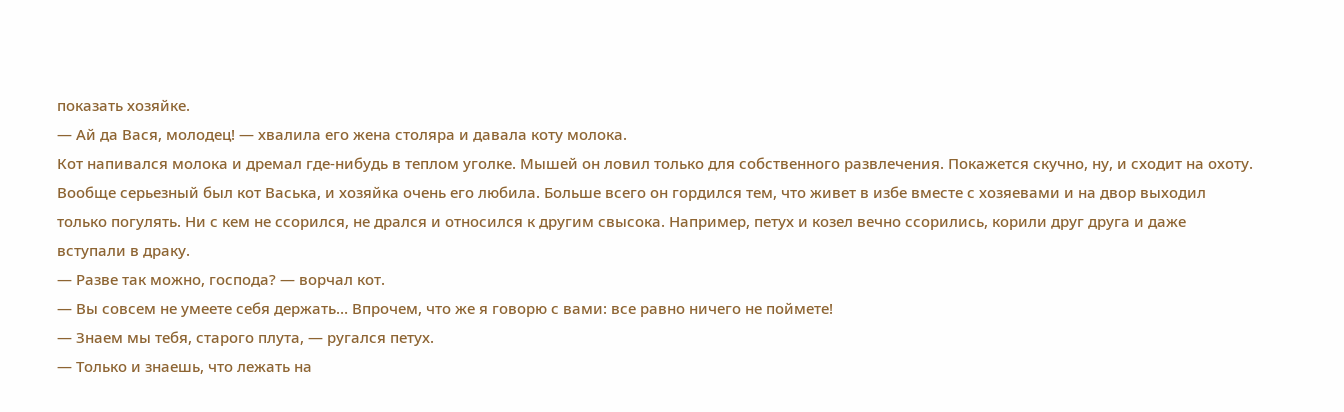показать хозяйке.
— Ай да Вася, молодец! — хвалила его жена столяра и давала коту молока.
Кот напивался молока и дремал где-нибудь в теплом уголке. Мышей он ловил только для собственного развлечения. Покажется скучно, ну, и сходит на охоту. Вообще серьезный был кот Васька, и хозяйка очень его любила. Больше всего он гордился тем, что живет в избе вместе с хозяевами и на двор выходил только погулять. Ни с кем не ссорился, не дрался и относился к другим свысока. Например, петух и козел вечно ссорились, корили друг друга и даже вступали в драку.
— Разве так можно, господа? — ворчал кот.
— Вы совсем не умеете себя держать… Впрочем, что же я говорю с вами: все равно ничего не поймете!
— Знаем мы тебя, старого плута, — ругался петух.
— Только и знаешь, что лежать на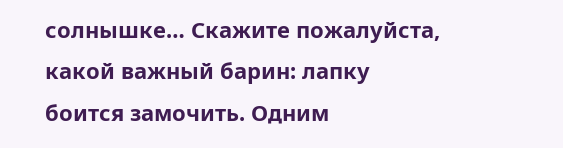солнышке… Скажите пожалуйста, какой важный барин: лапку боится замочить. Одним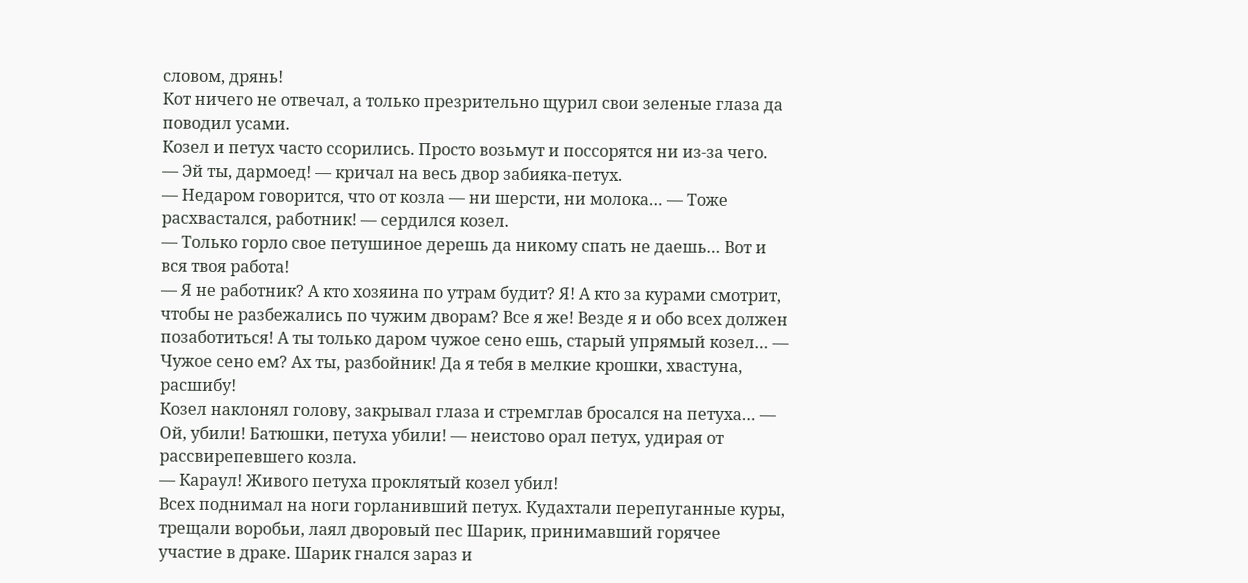словом, дрянь!
Кот ничего не отвечал, а только презрительно щурил свои зеленые глаза да поводил усами.
Козел и петух часто ссорились. Просто возьмут и поссорятся ни из-за чего.
— Эй ты, дармоед! — кричал на весь двор забияка-петух.
— Недаром говорится, что от козла — ни шерсти, ни молока… — Тоже расхвастался, работник! — сердился козел.
— Только горло свое петушиное дерешь да никому спать не даешь… Вот и вся твоя работа!
— Я не работник? А кто хозяина по утрам будит? Я! А кто за курами смотрит, чтобы не разбежались по чужим дворам? Все я же! Везде я и обо всех должен позаботиться! А ты только даром чужое сено ешь, старый упрямый козел… — Чужое сено ем? Ах ты, разбойник! Да я тебя в мелкие крошки, хвастуна, расшибу!
Козел наклонял голову, закрывал глаза и стремглав бросался на петуха… — Ой, убили! Батюшки, петуха убили! — неистово орал петух, удирая от рассвирепевшего козла.
— Караул! Живого петуха проклятый козел убил!
Всех поднимал на ноги горланивший петух. Кудахтали перепуганные куры, трещали воробьи, лаял дворовый пес Шарик, принимавший горячее участие в драке. Шарик гнался зараз и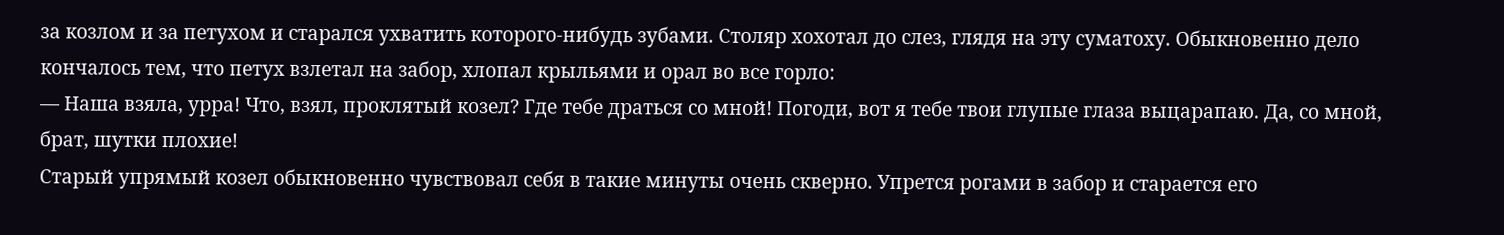за козлом и за петухом и старался ухватить которого-нибудь зубами. Столяр хохотал до слез, глядя на эту суматоху. Обыкновенно дело кончалось тем, что петух взлетал на забор, хлопал крыльями и орал во все горло:
— Наша взяла, урра! Что, взял, проклятый козел? Где тебе драться со мной! Погоди, вот я тебе твои глупые глаза выцарапаю. Да, со мной, брат, шутки плохие!
Старый упрямый козел обыкновенно чувствовал себя в такие минуты очень скверно. Упрется рогами в забор и старается его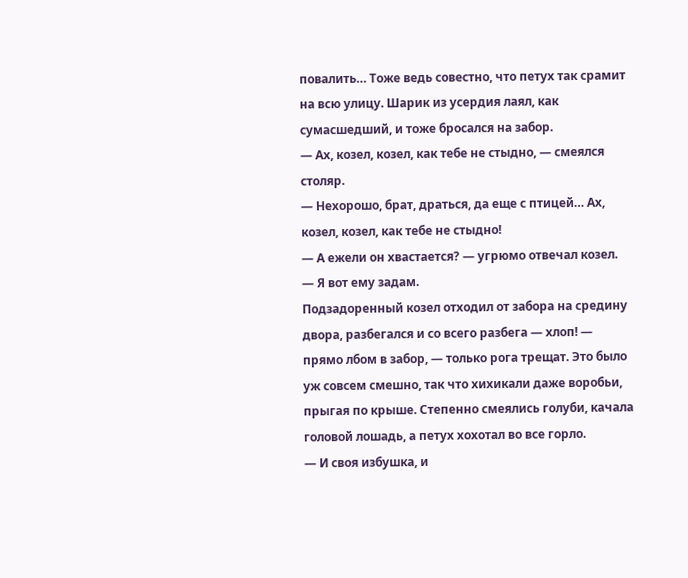повалить… Тоже ведь совестно, что петух так срамит на всю улицу. Шарик из усердия лаял, как сумасшедший, и тоже бросался на забор.
— Ах, козел, козел, как тебе не стыдно, — смеялся столяр.
— Нехорошо, брат, драться, да еще с птицей… Ах, козел, козел, как тебе не стыдно!
— А ежели он хвастается? — угрюмо отвечал козел.
— Я вот ему задам.
Подзадоренный козел отходил от забора на средину двора, разбегался и со всего разбега — хлоп! — прямо лбом в забор, — только рога трещат. Это было уж совсем смешно, так что хихикали даже воробьи, прыгая по крыше. Степенно смеялись голуби, качала головой лошадь, а петух хохотал во все горло.
— И своя избушка, и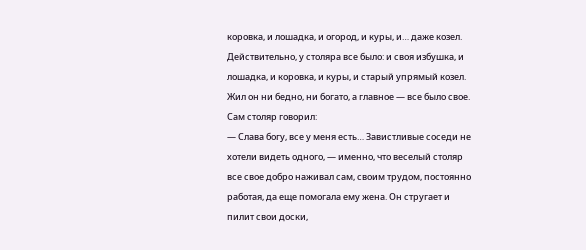коровка, и лошадка, и огород, и куры, и… даже козел.
Действительно, у столяра все было: и своя избушка, и лошадка, и коровка, и куры, и старый упрямый козел. Жил он ни бедно, ни богато, а главное — все было свое. Сам столяр говорил:
— Слава богу, все у меня есть… Завистливые соседи не хотели видеть одного, — именно, что веселый столяр все свое добро наживал сам, своим трудом, постоянно работая, да еще помогала ему жена. Он стругает и пилит свои доски,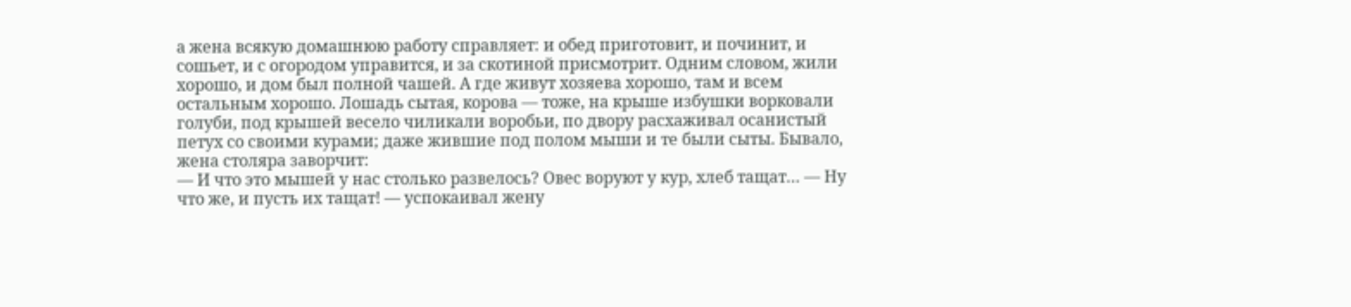а жена всякую домашнюю работу справляет: и обед приготовит, и починит, и сошьет, и с огородом управится, и за скотиной присмотрит. Одним словом, жили хорошо, и дом был полной чашей. А где живут хозяева хорошо, там и всем остальным хорошо. Лошадь сытая, корова — тоже, на крыше избушки ворковали голуби, под крышей весело чиликали воробьи, по двору расхаживал осанистый петух со своими курами; даже жившие под полом мыши и те были сыты. Бывало, жена столяра заворчит:
— И что это мышей у нас столько развелось? Овес воруют у кур, хлеб тащат… — Ну что же, и пусть их тащат! — успокаивал жену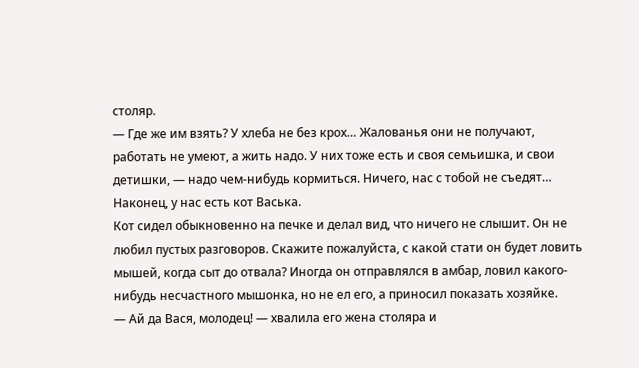столяр.
— Где же им взять? У хлеба не без крох… Жалованья они не получают, работать не умеют, а жить надо. У них тоже есть и своя семьишка, и свои детишки, — надо чем-нибудь кормиться. Ничего, нас с тобой не съедят… Наконец, у нас есть кот Васька.
Кот сидел обыкновенно на печке и делал вид, что ничего не слышит. Он не любил пустых разговоров. Скажите пожалуйста, с какой стати он будет ловить мышей, когда сыт до отвала? Иногда он отправлялся в амбар, ловил какого-нибудь несчастного мышонка, но не ел его, а приносил показать хозяйке.
— Ай да Вася, молодец! — хвалила его жена столяра и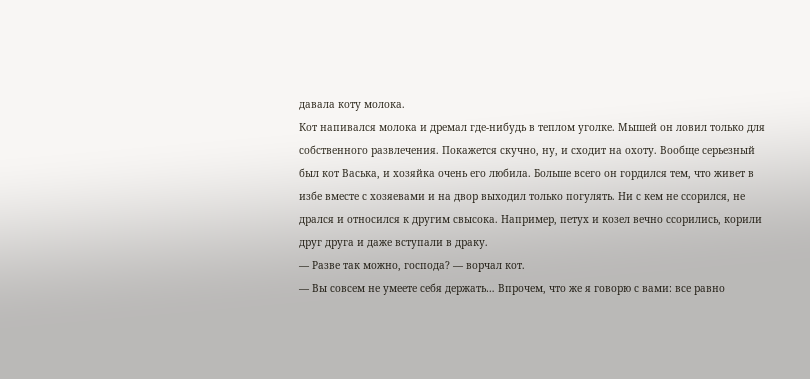давала коту молока.
Кот напивался молока и дремал где-нибудь в теплом уголке. Мышей он ловил только для собственного развлечения. Покажется скучно, ну, и сходит на охоту. Вообще серьезный был кот Васька, и хозяйка очень его любила. Больше всего он гордился тем, что живет в избе вместе с хозяевами и на двор выходил только погулять. Ни с кем не ссорился, не дрался и относился к другим свысока. Например, петух и козел вечно ссорились, корили друг друга и даже вступали в драку.
— Разве так можно, господа? — ворчал кот.
— Вы совсем не умеете себя держать… Впрочем, что же я говорю с вами: все равно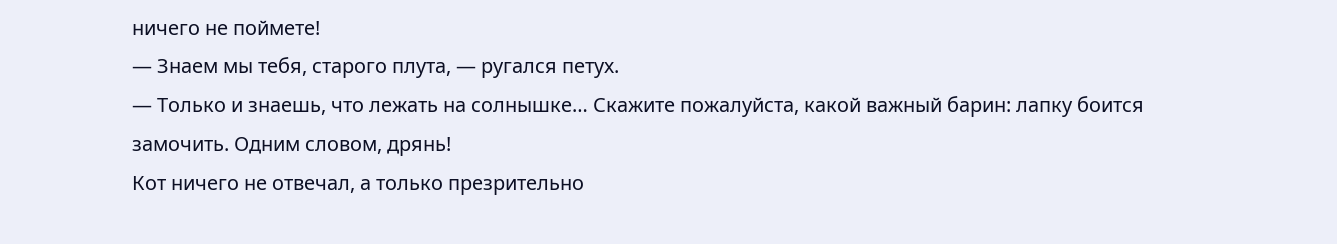ничего не поймете!
— Знаем мы тебя, старого плута, — ругался петух.
— Только и знаешь, что лежать на солнышке… Скажите пожалуйста, какой важный барин: лапку боится замочить. Одним словом, дрянь!
Кот ничего не отвечал, а только презрительно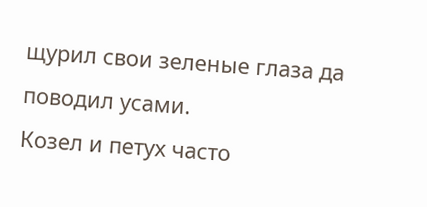щурил свои зеленые глаза да поводил усами.
Козел и петух часто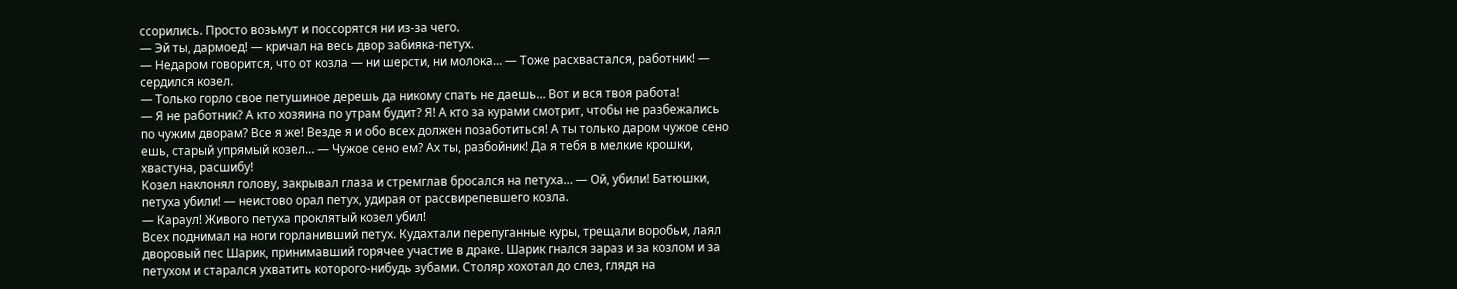ссорились. Просто возьмут и поссорятся ни из-за чего.
— Эй ты, дармоед! — кричал на весь двор забияка-петух.
— Недаром говорится, что от козла — ни шерсти, ни молока… — Тоже расхвастался, работник! — сердился козел.
— Только горло свое петушиное дерешь да никому спать не даешь… Вот и вся твоя работа!
— Я не работник? А кто хозяина по утрам будит? Я! А кто за курами смотрит, чтобы не разбежались по чужим дворам? Все я же! Везде я и обо всех должен позаботиться! А ты только даром чужое сено ешь, старый упрямый козел… — Чужое сено ем? Ах ты, разбойник! Да я тебя в мелкие крошки, хвастуна, расшибу!
Козел наклонял голову, закрывал глаза и стремглав бросался на петуха… — Ой, убили! Батюшки, петуха убили! — неистово орал петух, удирая от рассвирепевшего козла.
— Караул! Живого петуха проклятый козел убил!
Всех поднимал на ноги горланивший петух. Кудахтали перепуганные куры, трещали воробьи, лаял дворовый пес Шарик, принимавший горячее участие в драке. Шарик гнался зараз и за козлом и за петухом и старался ухватить которого-нибудь зубами. Столяр хохотал до слез, глядя на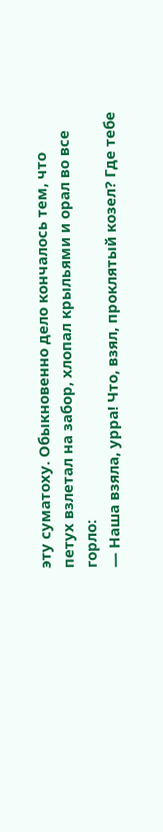эту суматоху. Обыкновенно дело кончалось тем, что петух взлетал на забор, хлопал крыльями и орал во все горло:
— Наша взяла, урра! Что, взял, проклятый козел? Где тебе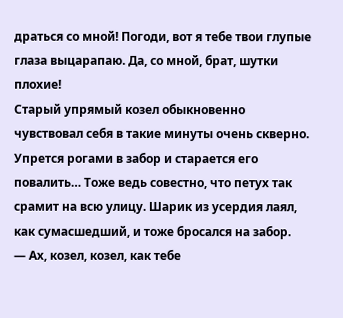драться со мной! Погоди, вот я тебе твои глупые глаза выцарапаю. Да, со мной, брат, шутки плохие!
Старый упрямый козел обыкновенно чувствовал себя в такие минуты очень скверно. Упрется рогами в забор и старается его повалить… Тоже ведь совестно, что петух так срамит на всю улицу. Шарик из усердия лаял, как сумасшедший, и тоже бросался на забор.
— Ах, козел, козел, как тебе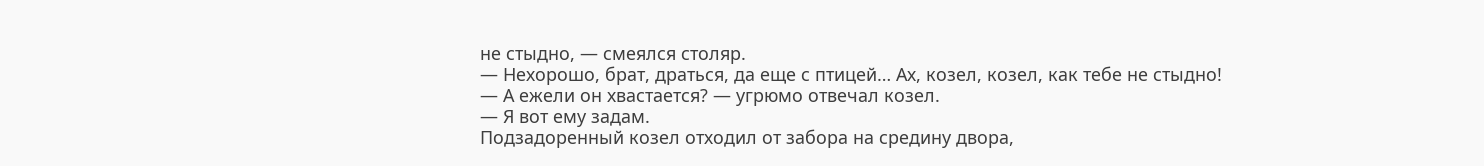не стыдно, — смеялся столяр.
— Нехорошо, брат, драться, да еще с птицей… Ах, козел, козел, как тебе не стыдно!
— А ежели он хвастается? — угрюмо отвечал козел.
— Я вот ему задам.
Подзадоренный козел отходил от забора на средину двора,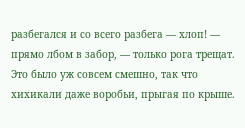разбегался и со всего разбега — хлоп! — прямо лбом в забор, — только рога трещат. Это было уж совсем смешно, так что хихикали даже воробьи, прыгая по крыше.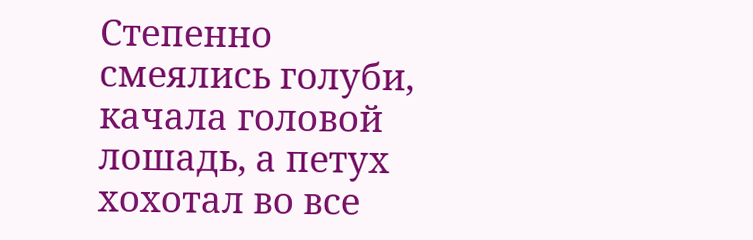Степенно смеялись голуби, качала головой лошадь, а петух хохотал во все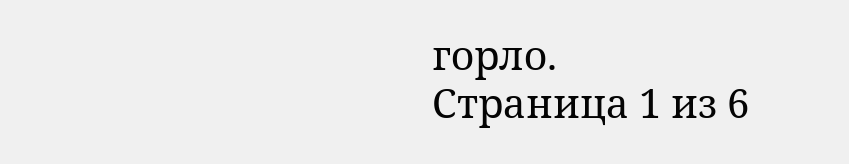горло.
Страница 1 из 6